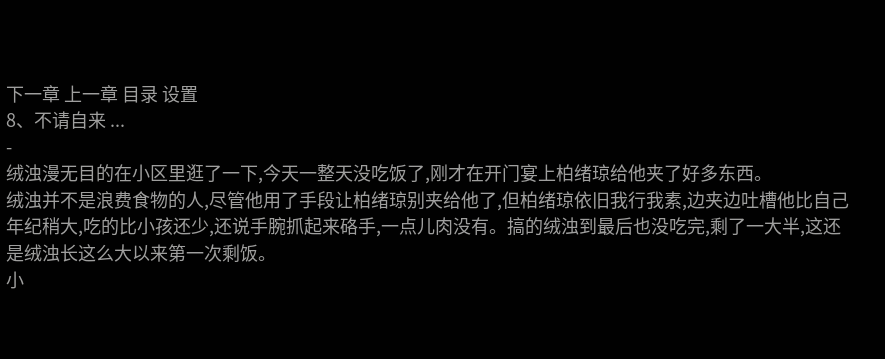下一章 上一章 目录 设置
8、不请自来 ...
-
绒浊漫无目的在小区里逛了一下,今天一整天没吃饭了,刚才在开门宴上柏绪琼给他夹了好多东西。
绒浊并不是浪费食物的人,尽管他用了手段让柏绪琼别夹给他了,但柏绪琼依旧我行我素,边夹边吐槽他比自己年纪稍大,吃的比小孩还少,还说手腕抓起来硌手,一点儿肉没有。搞的绒浊到最后也没吃完,剩了一大半,这还是绒浊长这么大以来第一次剩饭。
小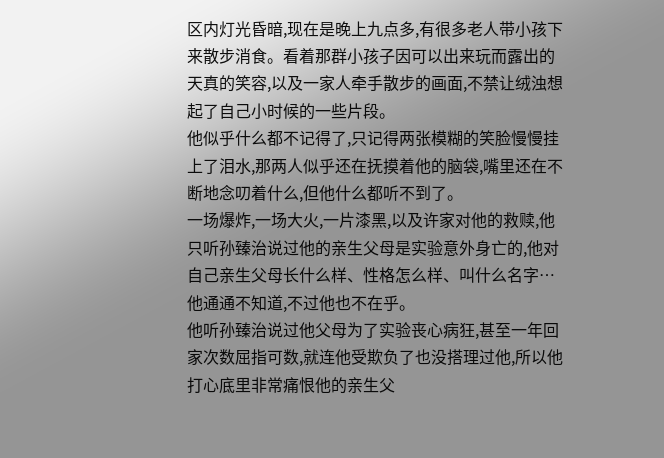区内灯光昏暗,现在是晚上九点多,有很多老人带小孩下来散步消食。看着那群小孩子因可以出来玩而露出的天真的笑容,以及一家人牵手散步的画面,不禁让绒浊想起了自己小时候的一些片段。
他似乎什么都不记得了,只记得两张模糊的笑脸慢慢挂上了泪水,那两人似乎还在抚摸着他的脑袋,嘴里还在不断地念叨着什么,但他什么都听不到了。
一场爆炸,一场大火,一片漆黑,以及许家对他的救赎,他只听孙臻治说过他的亲生父母是实验意外身亡的,他对自己亲生父母长什么样、性格怎么样、叫什么名字…他通通不知道,不过他也不在乎。
他听孙臻治说过他父母为了实验丧心病狂,甚至一年回家次数屈指可数,就连他受欺负了也没搭理过他,所以他打心底里非常痛恨他的亲生父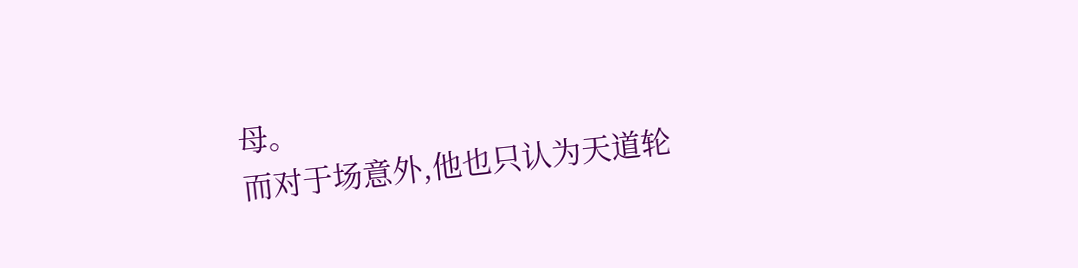母。
而对于场意外,他也只认为天道轮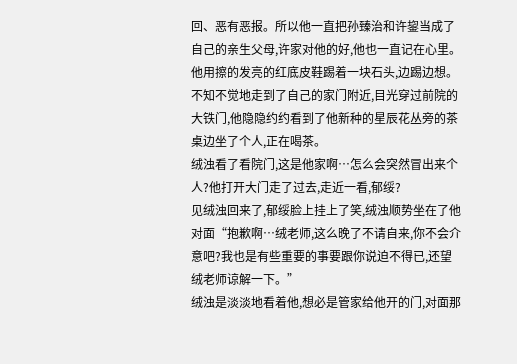回、恶有恶报。所以他一直把孙臻治和许鋆当成了自己的亲生父母,许家对他的好,他也一直记在心里。
他用擦的发亮的红底皮鞋踢着一块石头,边踢边想。
不知不觉地走到了自己的家门附近,目光穿过前院的大铁门,他隐隐约约看到了他新种的星辰花丛旁的茶桌边坐了个人,正在喝茶。
绒浊看了看院门,这是他家啊…怎么会突然冒出来个人?他打开大门走了过去,走近一看,郁绥?
见绒浊回来了,郁绥脸上挂上了笑,绒浊顺势坐在了他对面“抱歉啊…绒老师,这么晚了不请自来,你不会介意吧?我也是有些重要的事要跟你说迫不得已,还望绒老师谅解一下。”
绒浊是淡淡地看着他,想必是管家给他开的门,对面那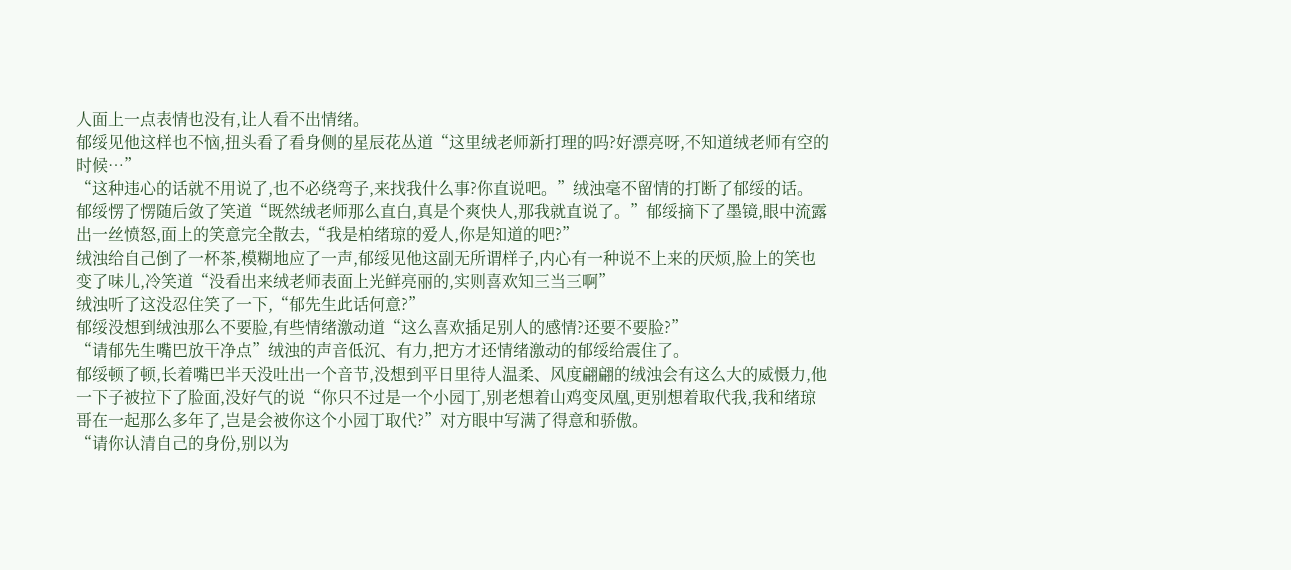人面上一点表情也没有,让人看不出情绪。
郁绥见他这样也不恼,扭头看了看身侧的星辰花丛道“这里绒老师新打理的吗?好漂亮呀,不知道绒老师有空的时候…”
“这种违心的话就不用说了,也不必绕弯子,来找我什么事?你直说吧。”绒浊毫不留情的打断了郁绥的话。
郁绥愣了愣随后敛了笑道“既然绒老师那么直白,真是个爽快人,那我就直说了。”郁绥摘下了墨镜,眼中流露出一丝愤怒,面上的笑意完全散去,“我是柏绪琼的爱人,你是知道的吧?”
绒浊给自己倒了一杯茶,模糊地应了一声,郁绥见他这副无所谓样子,内心有一种说不上来的厌烦,脸上的笑也变了味儿,冷笑道“没看出来绒老师表面上光鲜亮丽的,实则喜欢知三当三啊”
绒浊听了这没忍住笑了一下,“郁先生此话何意?”
郁绥没想到绒浊那么不要脸,有些情绪激动道“这么喜欢插足别人的感情?还要不要脸?”
“请郁先生嘴巴放干净点”绒浊的声音低沉、有力,把方才还情绪激动的郁绥给震住了。
郁绥顿了顿,长着嘴巴半天没吐出一个音节,没想到平日里待人温柔、风度翩翩的绒浊会有这么大的威慑力,他一下子被拉下了脸面,没好气的说“你只不过是一个小园丁,别老想着山鸡变凤凰,更别想着取代我,我和绪琼哥在一起那么多年了,岂是会被你这个小园丁取代?”对方眼中写满了得意和骄傲。
“请你认清自己的身份,别以为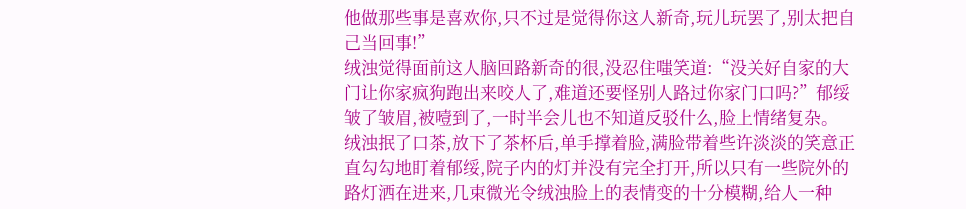他做那些事是喜欢你,只不过是觉得你这人新奇,玩儿玩罢了,别太把自己当回事!”
绒浊觉得面前这人脑回路新奇的很,没忍住嗤笑道:“没关好自家的大门让你家疯狗跑出来咬人了,难道还要怪别人路过你家门口吗?”郁绥皱了皱眉,被噎到了,一时半会儿也不知道反驳什么,脸上情绪复杂。
绒浊抿了口茶,放下了茶杯后,单手撑着脸,满脸带着些许淡淡的笑意正直勾勾地盯着郁绥,院子内的灯并没有完全打开,所以只有一些院外的路灯洒在进来,几束微光令绒浊脸上的表情变的十分模糊,给人一种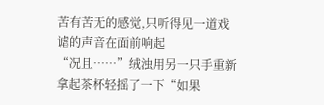苦有苦无的感觉,只听得见一道戏谑的声音在面前响起
“况且……”绒浊用另一只手重新拿起茶杯轻摇了一下“如果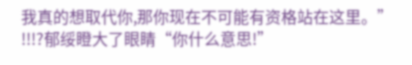我真的想取代你,那你现在不可能有资格站在这里。”
!!!?郁绥瞪大了眼睛“你什么意思!”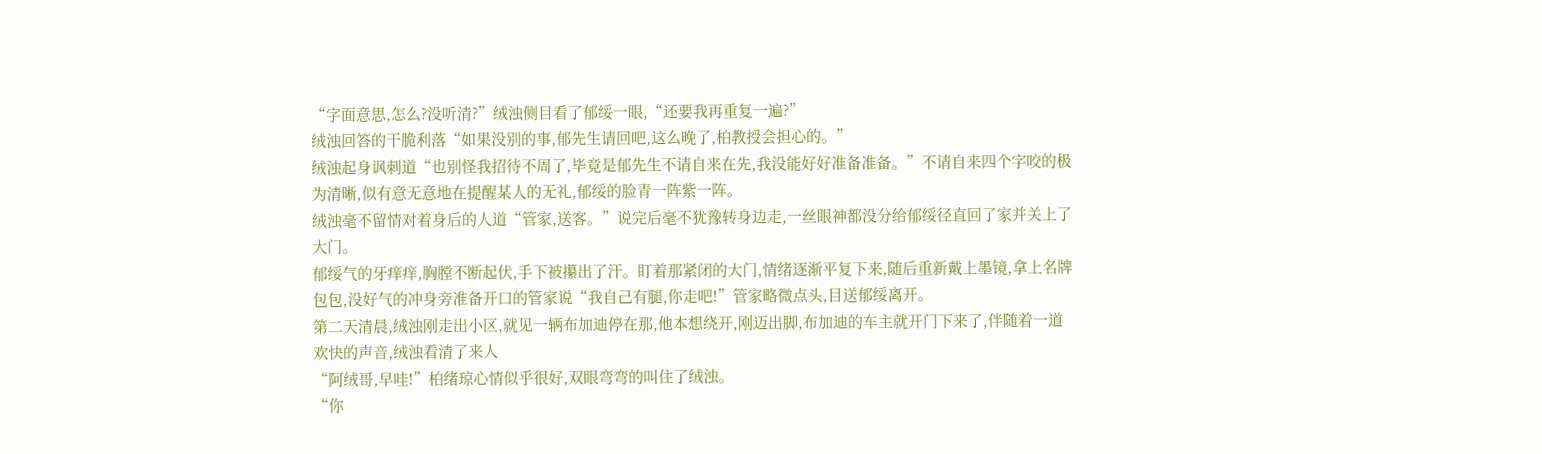“字面意思,怎么?没听清?”绒浊侧目看了郁绥一眼,“还要我再重复一遍?”
绒浊回答的干脆利落“如果没别的事,郁先生请回吧,这么晚了,柏教授会担心的。”
绒浊起身讽刺道“也别怪我招待不周了,毕竟是郁先生不请自来在先,我没能好好准备准备。”不请自来四个字咬的极为清晰,似有意无意地在提醒某人的无礼,郁绥的脸青一阵紫一阵。
绒浊毫不留情对着身后的人道“管家,送客。”说完后毫不犹豫转身边走,一丝眼神都没分给郁绥径直回了家并关上了大门。
郁绥气的牙痒痒,胸膛不断起伏,手下被攥出了汗。盯着那紧闭的大门,情绪逐渐平复下来,随后重新戴上墨镜,拿上名牌包包,没好气的冲身旁准备开口的管家说“我自己有腿,你走吧!”管家略微点头,目送郁绥离开。
第二天清晨,绒浊刚走出小区,就见一辆布加迪停在那,他本想绕开,刚迈出脚,布加迪的车主就开门下来了,伴随着一道欢快的声音,绒浊看清了来人
“阿绒哥,早哇!”柏绪琼心情似乎很好,双眼弯弯的叫住了绒浊。
“你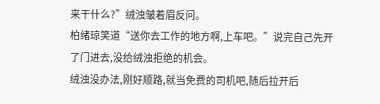来干什么?”绒浊皱着眉反问。
柏绪琼笑道“送你去工作的地方啊,上车吧。”说完自己先开了门进去,没给绒浊拒绝的机会。
绒浊没办法,刚好顺路,就当免费的司机吧,随后拉开后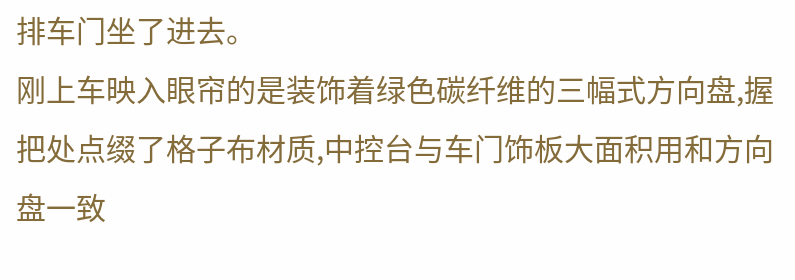排车门坐了进去。
刚上车映入眼帘的是装饰着绿色碳纤维的三幅式方向盘,握把处点缀了格子布材质,中控台与车门饰板大面积用和方向盘一致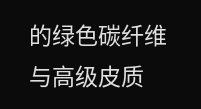的绿色碳纤维与高级皮质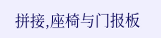拼接,座椅与门报板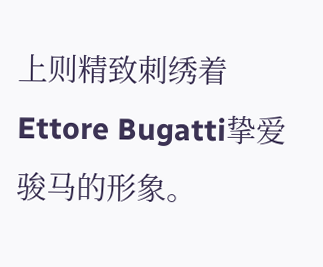上则精致刺绣着Ettore Bugatti挚爱骏马的形象。